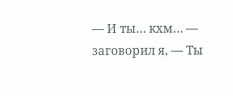— И ты… кхм… — заговорил я, — Ты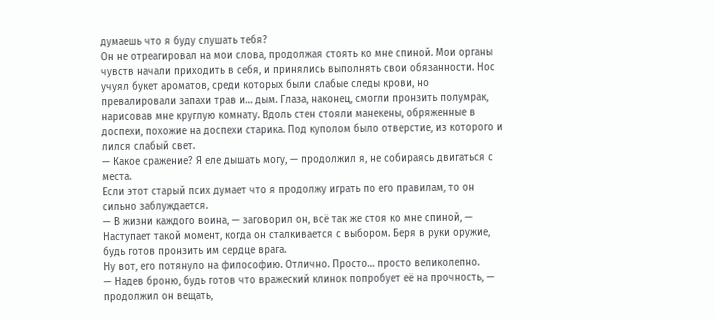думаешь что я буду слушать тебя?
Он не отреагировал на мои слова, продолжая стоять ко мне спиной. Мои органы чувств начали приходить в себя, и принялись выполнять свои обязанности. Нос учуял букет ароматов, среди которых были слабые следы крови, но превалировали запахи трав и… дым. Глаза, наконец, смогли пронзить полумрак, нарисовав мне круглую комнату. Вдоль стен стояли манекены, обряженные в доспехи, похожие на доспехи старика. Под куполом было отверстие, из которого и лился слабый свет.
— Какое сражение? Я еле дышать могу, — продолжил я, не собираясь двигаться с места.
Если этот старый псих думает что я продолжу играть по его правилам, то он сильно заблуждается.
— В жизни каждого воина, — заговорил он, всё так же стоя ко мне спиной, — Наступает такой момент, когда он сталкивается с выбором. Беря в руки оружие, будь готов пронзить им сердце врага.
Ну вот, его потянуло на философию. Отлично. Просто… просто великолепно.
— Надев броню, будь готов что вражеский клинок попробует её на прочность, — продолжил он вещать,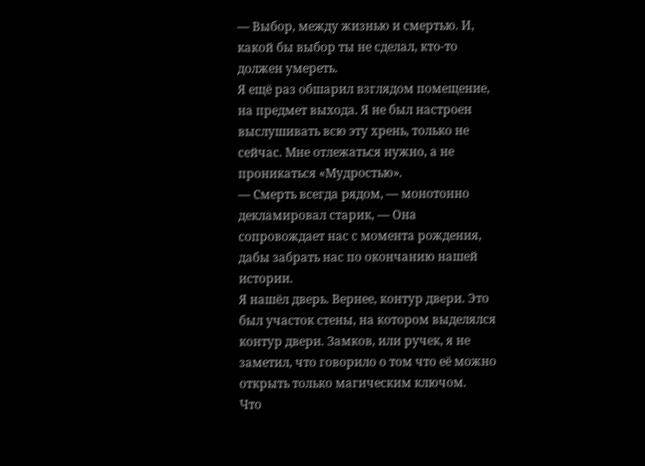— Выбор, между жизнью и смертью. И, какой бы выбор ты не сделал, кто-то должен умереть.
Я ещё раз обшарил взглядом помещение, на предмет выхода. Я не был настроен выслушивать всю эту хрень, только не сейчас. Мне отлежаться нужно, а не проникаться «Мудростью».
— Смерть всегда рядом, — монотонно декламировал старик, — Она сопровождает нас с момента рождения, дабы забрать нас по окончанию нашей истории.
Я нашёл дверь. Вернее, контур двери. Это был участок стены, на котором выделялся контур двери. Замков, или ручек, я не заметил, что говорило о том что её можно открыть только магическим ключом.
Что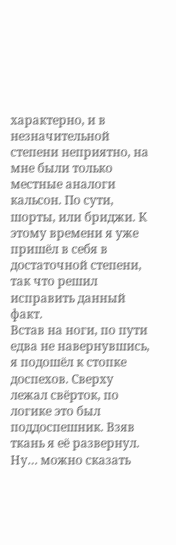характерно, и в незначительной степени неприятно, на мне были только местные аналоги кальсон. По сути, шорты, или бриджи. К этому времени я уже пришёл в себя в достаточной степени, так что решил исправить данный факт.
Встав на ноги, по пути едва не навернувшись, я подошёл к стопке доспехов. Сверху лежал свёрток, по логике это был поддоспешник. Взяв ткань я её развернул. Ну… можно сказать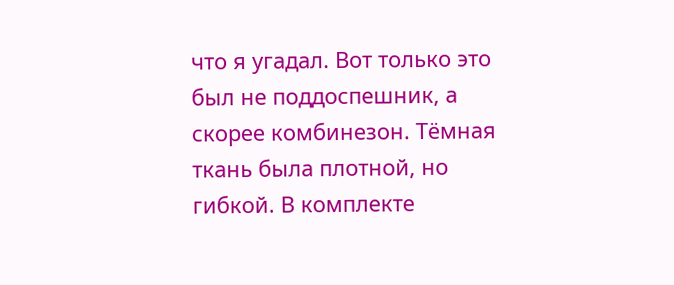что я угадал. Вот только это был не поддоспешник, а скорее комбинезон. Тёмная ткань была плотной, но гибкой. В комплекте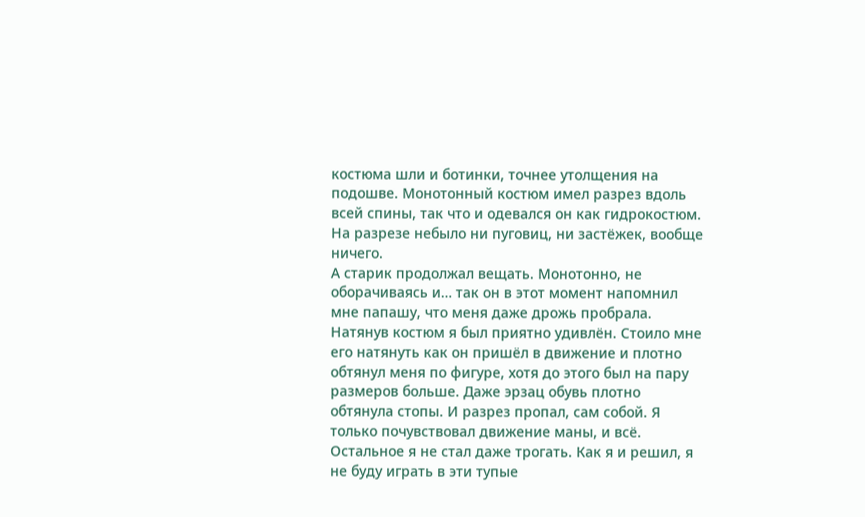костюма шли и ботинки, точнее утолщения на подошве. Монотонный костюм имел разрез вдоль всей спины, так что и одевался он как гидрокостюм. На разрезе небыло ни пуговиц, ни застёжек, вообще ничего.
А старик продолжал вещать. Монотонно, не оборачиваясь и… так он в этот момент напомнил мне папашу, что меня даже дрожь пробрала.
Натянув костюм я был приятно удивлён. Стоило мне его натянуть как он пришёл в движение и плотно обтянул меня по фигуре, хотя до этого был на пару размеров больше. Даже эрзац обувь плотно обтянула стопы. И разрез пропал, сам собой. Я только почувствовал движение маны, и всё.
Остальное я не стал даже трогать. Как я и решил, я не буду играть в эти тупые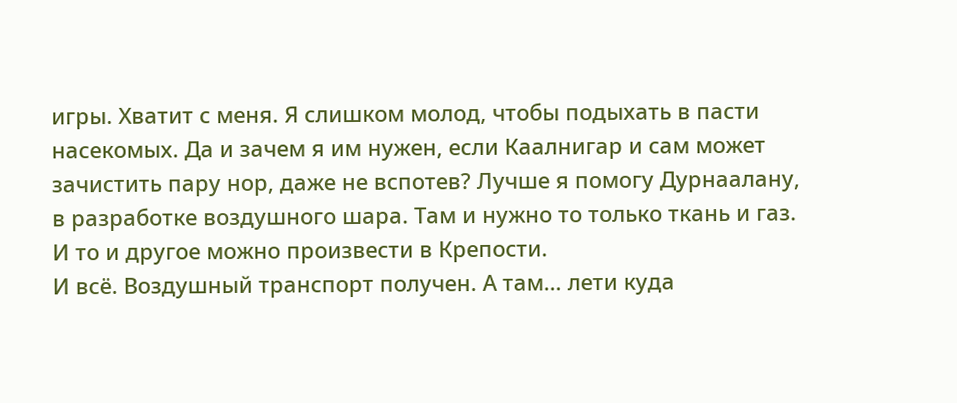игры. Хватит с меня. Я слишком молод, чтобы подыхать в пасти насекомых. Да и зачем я им нужен, если Каалнигар и сам может зачистить пару нор, даже не вспотев? Лучше я помогу Дурнаалану, в разработке воздушного шара. Там и нужно то только ткань и газ. И то и другое можно произвести в Крепости.
И всё. Воздушный транспорт получен. А там… лети куда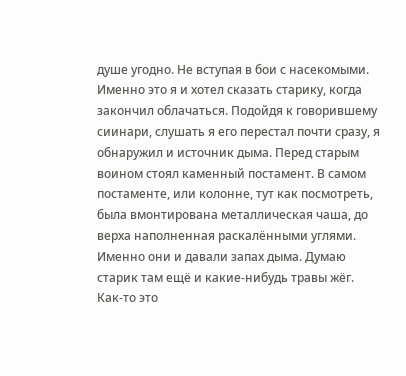душе угодно. Не вступая в бои с насекомыми.
Именно это я и хотел сказать старику, когда закончил облачаться. Подойдя к говорившему сиинари, слушать я его перестал почти сразу, я обнаружил и источник дыма. Перед старым воином стоял каменный постамент. В самом постаменте, или колонне, тут как посмотреть, была вмонтирована металлическая чаша, до верха наполненная раскалёнными углями. Именно они и давали запах дыма. Думаю старик там ещё и какие-нибудь травы жёг.
Как-то это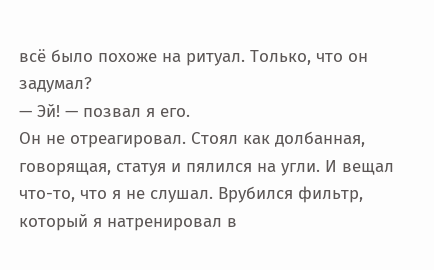всё было похоже на ритуал. Только, что он задумал?
— Эй! — позвал я его.
Он не отреагировал. Стоял как долбанная, говорящая, статуя и пялился на угли. И вещал что-то, что я не слушал. Врубился фильтр, который я натренировал в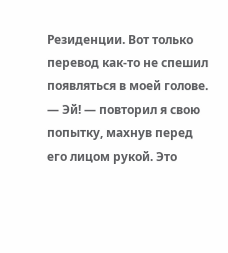Резиденции. Вот только перевод как-то не спешил появляться в моей голове.
— Эй! — повторил я свою попытку, махнув перед его лицом рукой. Это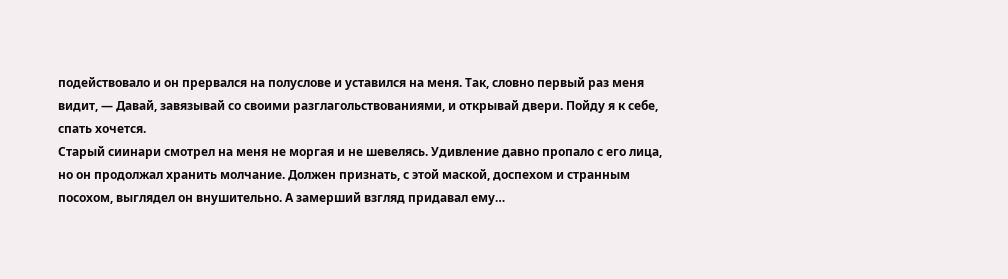подействовало и он прервался на полуслове и уставился на меня. Так, словно первый раз меня видит, — Давай, завязывай со своими разглагольствованиями, и открывай двери. Пойду я к себе, спать хочется.
Старый сиинари смотрел на меня не моргая и не шевелясь. Удивление давно пропало с его лица, но он продолжал хранить молчание. Должен признать, с этой маской, доспехом и странным посохом, выглядел он внушительно. А замерший взгляд придавал ему…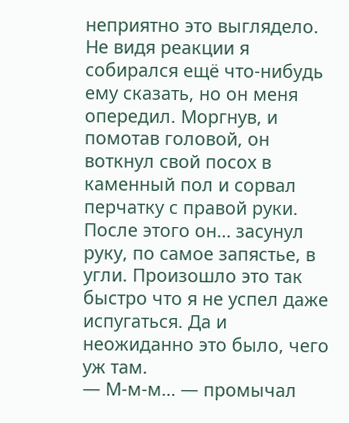неприятно это выглядело.
Не видя реакции я собирался ещё что-нибудь ему сказать, но он меня опередил. Моргнув, и помотав головой, он воткнул свой посох в каменный пол и сорвал перчатку с правой руки. После этого он… засунул руку, по самое запястье, в угли. Произошло это так быстро что я не успел даже испугаться. Да и неожиданно это было, чего уж там.
— М-м-м… — промычал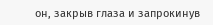он, закрыв глаза и запрокинув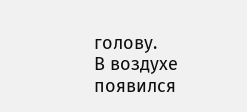голову.
В воздухе появился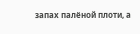запах палёной плоти, а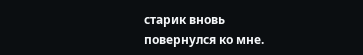старик вновь повернулся ко мне.